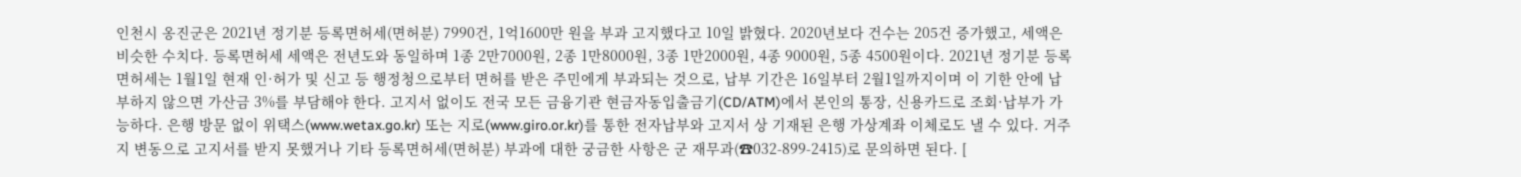인천시 옹진군은 2021년 정기분 등록면허세(면허분) 7990건, 1억1600만 원을 부과 고지했다고 10일 밝혔다. 2020년보다 건수는 205건 증가했고, 세액은 비슷한 수치다. 등록면허세 세액은 전년도와 동일하며 1종 2만7000원, 2종 1만8000원, 3종 1만2000원, 4종 9000원, 5종 4500원이다. 2021년 정기분 등록면허세는 1월1일 현재 인·허가 및 신고 등 행정청으로부터 면허를 받은 주민에게 부과되는 것으로, 납부 기간은 16일부터 2월1일까지이며 이 기한 안에 납부하지 않으면 가산금 3%를 부담해야 한다. 고지서 없이도 전국 모든 금융기관 현금자동입출금기(CD/ATM)에서 본인의 통장, 신용카드로 조회·납부가 가능하다. 은행 방문 없이 위택스(www.wetax.go.kr) 또는 지로(www.giro.or.kr)를 통한 전자납부와 고지서 상 기재된 은행 가상계좌 이체로도 낼 수 있다. 거주지 변동으로 고지서를 받지 못했거나 기타 등록면허세(면허분) 부과에 대한 궁금한 사항은 군 재무과(☎032-899-2415)로 문의하면 된다. [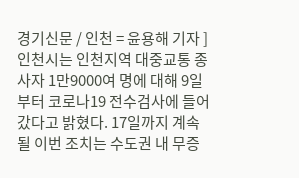경기신문 / 인천 = 윤용해 기자 ]
인천시는 인천지역 대중교통 종사자 1만9000여 명에 대해 9일부터 코로나19 전수검사에 들어갔다고 밝혔다. 17일까지 계속될 이번 조치는 수도권 내 무증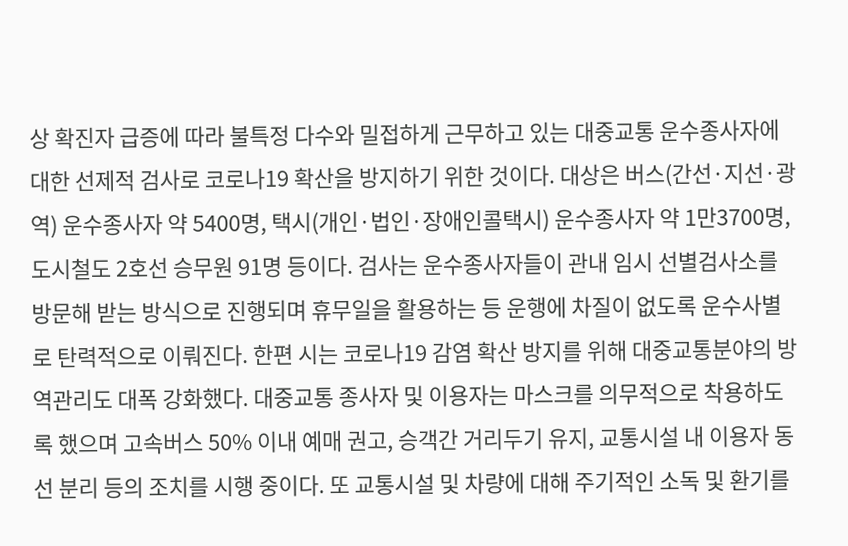상 확진자 급증에 따라 불특정 다수와 밀접하게 근무하고 있는 대중교통 운수종사자에 대한 선제적 검사로 코로나19 확산을 방지하기 위한 것이다. 대상은 버스(간선·지선·광역) 운수종사자 약 5400명, 택시(개인·법인·장애인콜택시) 운수종사자 약 1만3700명, 도시철도 2호선 승무원 91명 등이다. 검사는 운수종사자들이 관내 임시 선별검사소를 방문해 받는 방식으로 진행되며 휴무일을 활용하는 등 운행에 차질이 없도록 운수사별로 탄력적으로 이뤄진다. 한편 시는 코로나19 감염 확산 방지를 위해 대중교통분야의 방역관리도 대폭 강화했다. 대중교통 종사자 및 이용자는 마스크를 의무적으로 착용하도록 했으며 고속버스 50% 이내 예매 권고, 승객간 거리두기 유지, 교통시설 내 이용자 동선 분리 등의 조치를 시행 중이다. 또 교통시설 및 차량에 대해 주기적인 소독 및 환기를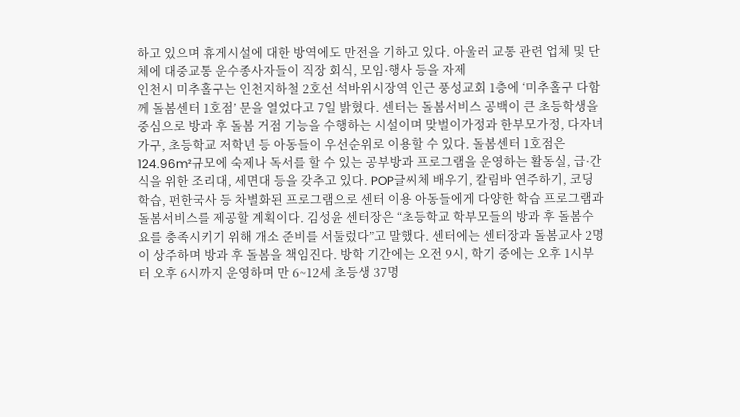하고 있으며 휴게시설에 대한 방역에도 만전을 기하고 있다. 아울러 교통 관련 업체 및 단체에 대중교통 운수종사자들이 직장 회식, 모임·행사 등을 자제
인천시 미추홀구는 인천지하철 2호선 석바위시장역 인근 풍성교회 1층에 ‘미추홀구 다함께 돌봄센터 1호점’ 문을 열었다고 7일 밝혔다. 센터는 돌봄서비스 공백이 큰 초등학생을 중심으로 방과 후 돌봄 거점 기능을 수행하는 시설이며 맞벌이가정과 한부모가정, 다자녀가구, 초등학교 저학년 등 아동들이 우선순위로 이용할 수 있다. 돌봄센터 1호점은 124.96m²규모에 숙제나 독서를 할 수 있는 공부방과 프로그램을 운영하는 활동실, 급·간식을 위한 조리대, 세면대 등을 갖추고 있다. POP글씨체 배우기, 칼림바 연주하기, 코딩학습, 펀한국사 등 차별화된 프로그램으로 센터 이용 아동들에게 다양한 학습 프로그램과 돌봄서비스를 제공할 계획이다. 김성윤 센터장은 “초등학교 학부모들의 방과 후 돌봄수요를 충족시키기 위해 개소 준비를 서둘렀다”고 말했다. 센터에는 센터장과 돌봄교사 2명이 상주하며 방과 후 돌봄을 책임진다. 방학 기간에는 오전 9시, 학기 중에는 오후 1시부터 오후 6시까지 운영하며 만 6~12세 초등생 37명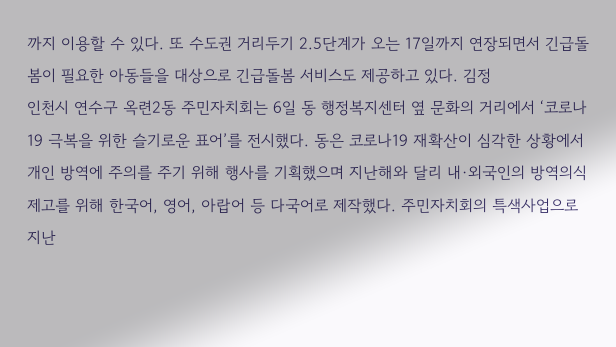까지 이용할 수 있다. 또 수도권 거리두기 2.5단계가 오는 17일까지 연장되면서 긴급돌봄이 필요한 아동들을 대상으로 긴급돌봄 서비스도 제공하고 있다. 김정
인천시 연수구 옥련2동 주민자치회는 6일 동 행정복지센터 옆 문화의 거리에서 ‘코로나19 극복을 위한 슬기로운 표어’를 전시했다. 동은 코로나19 재확산이 심각한 상황에서 개인 방역에 주의를 주기 위해 행사를 기획했으며 지난해와 달리 내·외국인의 방역의식 제고를 위해 한국어, 영어, 아랍어 등 다국어로 제작했다. 주민자치회의 특색사업으로 지난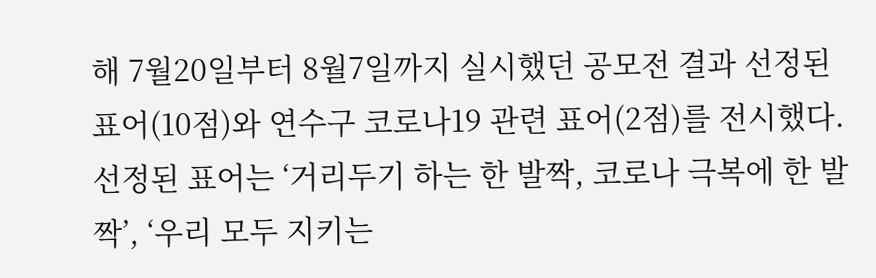해 7월20일부터 8월7일까지 실시했던 공모전 결과 선정된 표어(10점)와 연수구 코로나19 관련 표어(2점)를 전시했다. 선정된 표어는 ‘거리두기 하는 한 발짝, 코로나 극복에 한 발짝’, ‘우리 모두 지키는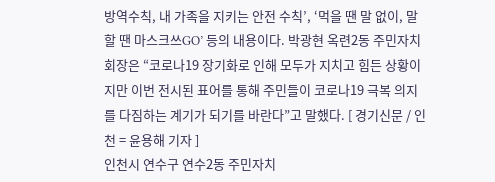방역수칙, 내 가족을 지키는 안전 수칙’, ‘먹을 땐 말 없이, 말할 땐 마스크쓰GO’ 등의 내용이다. 박광현 옥련2동 주민자치회장은 “코로나19 장기화로 인해 모두가 지치고 힘든 상황이지만 이번 전시된 표어를 통해 주민들이 코로나19 극복 의지를 다짐하는 계기가 되기를 바란다”고 말했다. [ 경기신문 / 인천 = 윤용해 기자 ]
인천시 연수구 연수2동 주민자치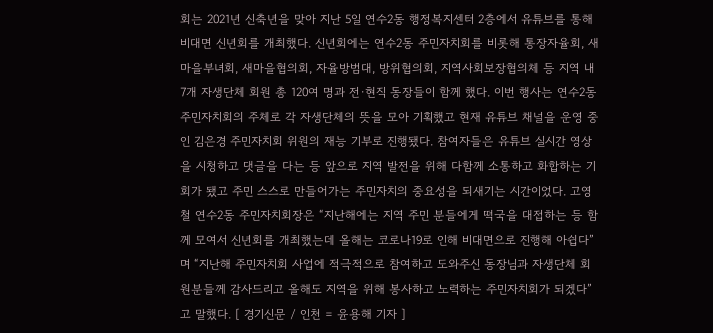회는 2021년 신축년을 맞아 지난 5일 연수2동 행정복지센터 2층에서 유튜브를 통해 비대면 신년회를 개최했다. 신년회에는 연수2동 주민자치회를 비롯해 통장자율회, 새마을부녀회, 새마을협의회, 자율방범대, 방위협의회, 지역사회보장협의체 등 지역 내 7개 자생단체 회원 총 120여 명과 전·현직 동장들이 함께 했다. 이번 행사는 연수2동 주민자치회의 주체로 각 자생단체의 뜻을 모아 기획했고 현재 유튜브 채널을 운영 중인 김은경 주민자치회 위원의 재능 기부로 진행됐다. 참여자들은 유튜브 실시간 영상을 시청하고 댓글을 다는 등 앞으로 지역 발전을 위해 다함께 소통하고 화합하는 기회가 됐고 주민 스스로 만들어가는 주민자치의 중요성을 되새기는 시간이었다. 고영철 연수2동 주민자치회장은 “지난해에는 지역 주민 분들에게 떡국을 대접하는 등 함께 모여서 신년회를 개최했는데 올해는 코로나19로 인해 비대면으로 진행해 아쉽다”며 “지난해 주민자치회 사업에 적극적으로 참여하고 도와주신 동장님과 자생단체 회원분들께 감사드리고 올해도 지역을 위해 봉사하고 노력하는 주민자치회가 되겠다”고 말했다. [ 경기신문 / 인천 = 윤용해 기자 ]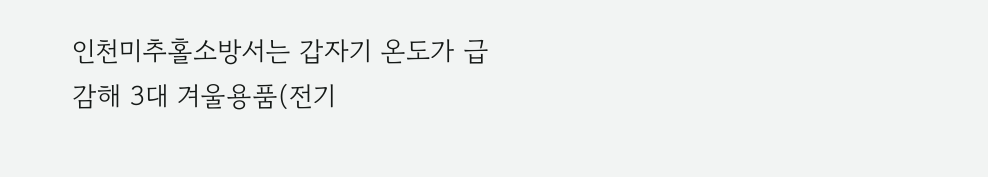인천미추홀소방서는 갑자기 온도가 급감해 3대 겨울용품(전기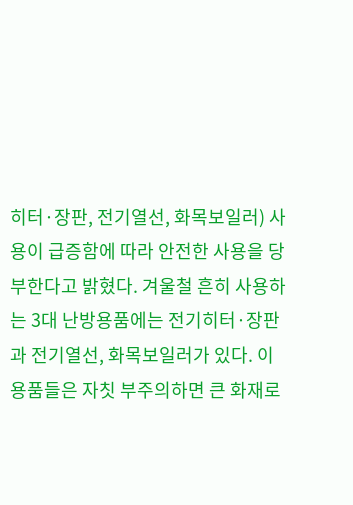히터·장판, 전기열선, 화목보일러) 사용이 급증함에 따라 안전한 사용을 당부한다고 밝혔다. 겨울철 흔히 사용하는 3대 난방용품에는 전기히터·장판과 전기열선, 화목보일러가 있다. 이 용품들은 자칫 부주의하면 큰 화재로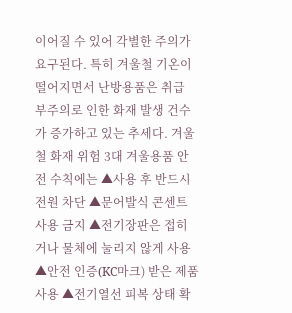이어질 수 있어 각별한 주의가 요구된다. 특히 겨울철 기온이 떨어지면서 난방용품은 취급 부주의로 인한 화재 발생 건수가 증가하고 있는 추세다. 겨울철 화재 위험 3대 겨울용품 안전 수칙에는 ▲사용 후 반드시 전원 차단 ▲문어발식 콘센트 사용 금지 ▲전기장판은 접히거나 물체에 눌리지 않게 사용 ▲안전 인증(KC마크) 받은 제품 사용 ▲전기열선 피복 상태 확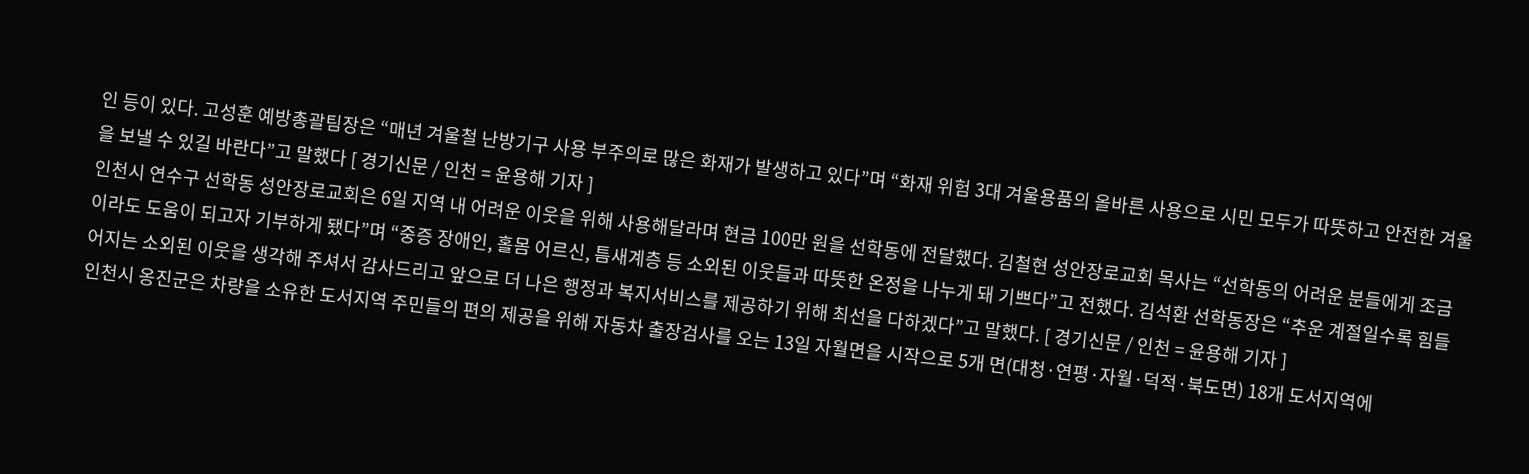인 등이 있다. 고성훈 예방총괄팀장은 “매년 겨울철 난방기구 사용 부주의로 많은 화재가 발생하고 있다”며 “화재 위험 3대 겨울용품의 올바른 사용으로 시민 모두가 따뜻하고 안전한 겨울을 보낼 수 있길 바란다”고 말했다 [ 경기신문 / 인천 = 윤용해 기자 ]
인천시 연수구 선학동 성안장로교회은 6일 지역 내 어려운 이웃을 위해 사용해달라며 현금 100만 원을 선학동에 전달했다. 김철현 성안장로교회 목사는 “선학동의 어려운 분들에게 조금이라도 도움이 되고자 기부하게 됐다”며 “중증 장애인, 홀몸 어르신, 틈새계층 등 소외된 이웃들과 따뜻한 온정을 나누게 돼 기쁘다”고 전했다. 김석환 선학동장은 “추운 계절일수록 힘들어지는 소외된 이웃을 생각해 주셔서 감사드리고 앞으로 더 나은 행정과 복지서비스를 제공하기 위해 최선을 다하겠다”고 말했다. [ 경기신문 / 인천 = 윤용해 기자 ]
인천시 옹진군은 차량을 소유한 도서지역 주민들의 편의 제공을 위해 자동차 출장검사를 오는 13일 자월면을 시작으로 5개 면(대청·연평·자월·덕적·북도면) 18개 도서지역에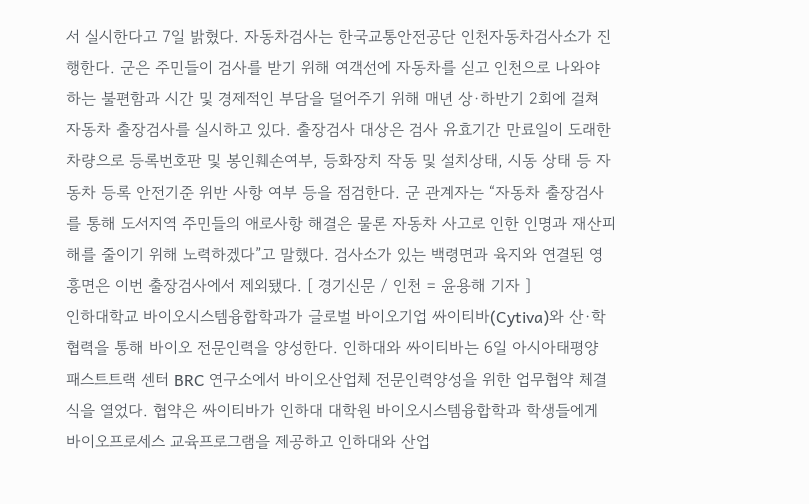서 실시한다고 7일 밝혔다. 자동차검사는 한국교통안전공단 인천자동차검사소가 진행한다. 군은 주민들이 검사를 받기 위해 여객선에 자동차를 싣고 인천으로 나와야 하는 불편함과 시간 및 경제적인 부담을 덜어주기 위해 매년 상·하반기 2회에 걸쳐 자동차 출장검사를 실시하고 있다. 출장검사 대상은 검사 유효기간 만료일이 도래한 차량으로 등록번호판 및 봉인훼손여부, 등화장치 작동 및 설치상태, 시동 상태 등 자동차 등록 안전기준 위반 사항 여부 등을 점검한다. 군 관계자는 “자동차 출장검사를 통해 도서지역 주민들의 애로사항 해결은 물론 자동차 사고로 인한 인명과 재산피해를 줄이기 위해 노력하겠다”고 말했다. 검사소가 있는 백령면과 육지와 연결된 영흥면은 이번 출장검사에서 제외됐다. [ 경기신문 / 인천 = 윤용해 기자 ]
인하대학교 바이오시스템융합학과가 글로벌 바이오기업 싸이티바(Cytiva)와 산·학협력을 통해 바이오 전문인력을 양성한다. 인하대와 싸이티바는 6일 아시아태평양 패스트트랙 센터 BRC 연구소에서 바이오산업체 전문인력양성을 위한 업무협약 체결식을 열었다. 협약은 싸이티바가 인하대 대학원 바이오시스템융합학과 학생들에게 바이오프로세스 교육프로그램을 제공하고 인하대와 산업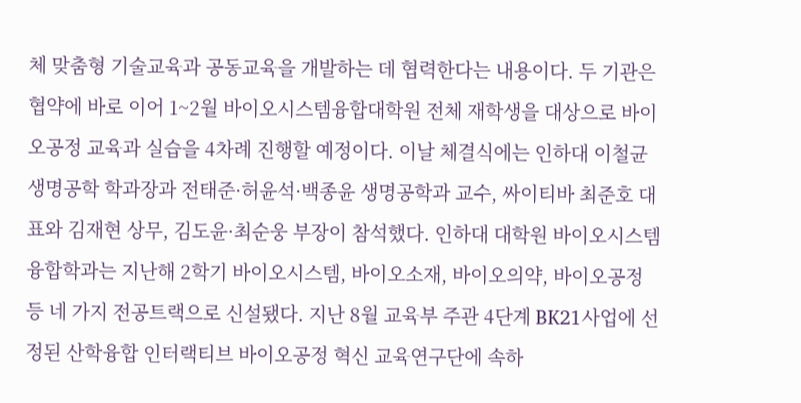체 맞춤형 기술교육과 공동교육을 개발하는 데 협력한다는 내용이다. 두 기관은 협약에 바로 이어 1~2월 바이오시스템융합대학원 전체 재학생을 대상으로 바이오공정 교육과 실습을 4차례 진행할 예정이다. 이날 체결식에는 인하대 이철균 생명공학 학과장과 전태준·허윤석·백종윤 생명공학과 교수, 싸이티바 최준호 대표와 김재현 상무, 김도윤·최순웅 부장이 참석했다. 인하대 대학원 바이오시스템융합학과는 지난해 2학기 바이오시스템, 바이오소재, 바이오의약, 바이오공정 등 네 가지 전공트랙으로 신설됐다. 지난 8월 교육부 주관 4단계 BK21사업에 선정된 산학융합 인터랙티브 바이오공정 혁신 교육연구단에 속하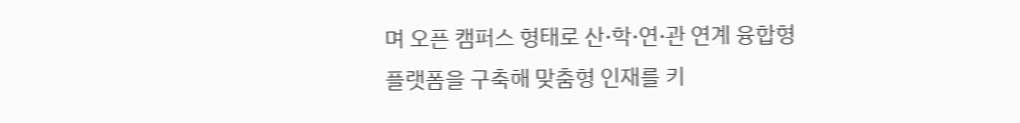며 오픈 캠퍼스 형태로 산·학·연·관 연계 융합형 플랫폼을 구축해 맞춤형 인재를 키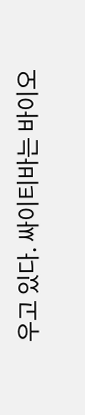우고 있다. 싸이티바는 바이오